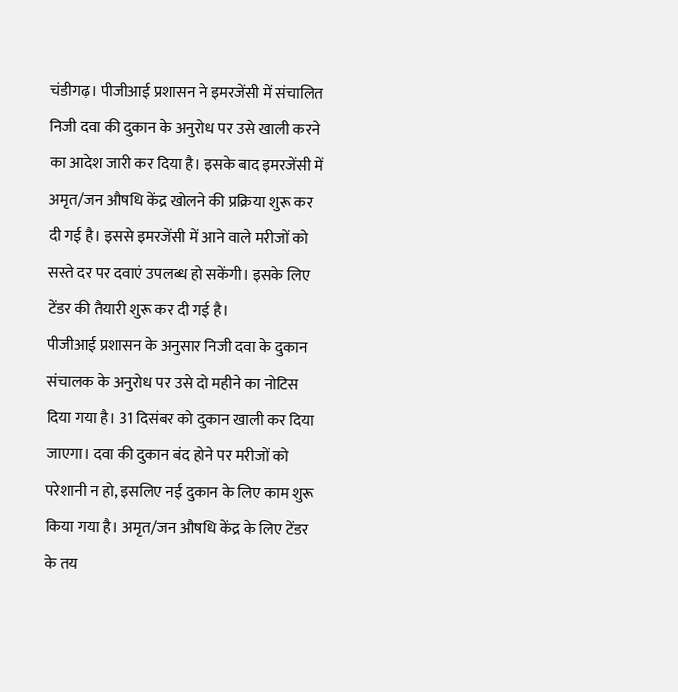चंडीगढ़। पीजीआई प्रशासन ने इमरजेंसी में संचालित निजी दवा की दुकान के अनुरोध पर उसे खाली करने का आदेश जारी कर दिया है। इसके बाद इमरजेंसी में अमृत/जन औषधि केंद्र खोलने की प्रक्रिया शुरू कर दी गई है। इससे इमरजेंसी में आने वाले मरीजों को सस्ते दर पर दवाएं उपलब्ध हो सकेंगी। इसके लिए टेंडर की तैयारी शुरू कर दी गई है।
पीजीआई प्रशासन के अनुसार निजी दवा के दुकान संचालक के अनुरोध पर उसे दो महीने का नोटिस दिया गया है। 31 दिसंबर को दुकान खाली कर दिया जाएगा। दवा की दुकान बंद होने पर मरीजों को परेशानी न हो, इसलिए नई दुकान के लिए काम शुरू किया गया है। अमृत/जन औषधि केंद्र के लिए टेंडर के तय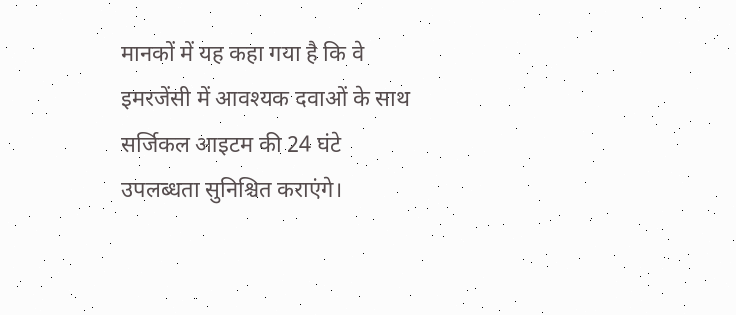मानकों में यह कहा गया है कि वे इमरजेंसी में आवश्यक दवाओं के साथ सर्जिकल आइटम की 24 घंटे उपलब्धता सुनिश्चित कराएंगे।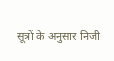सूत्रों के अनुसार निजी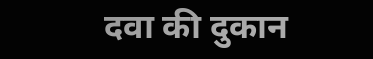दवा की दुकान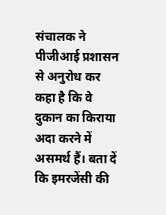संचालक ने पीजीआई प्रशासन से अनुरोध कर कहा है कि वे दुकान का किराया अदा करने में असमर्थ हैं। बता दें कि इमरजेंसी की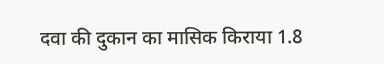दवा की दुकान का मासिक किराया 1.8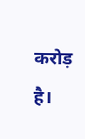करोड़ है।